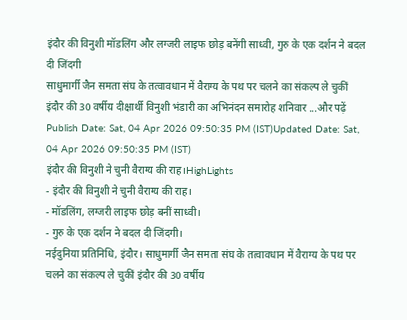इंदौर की विनुशी मॉडलिंग और लग्जरी लाइफ छोड़ बनेंगी साध्वी, गुरु के एक दर्शन ने बदल दी जिंदगी
साधुमार्गी जैन समता संघ के तत्वावधान में वैराग्य के पथ पर चलने का संकल्प ले चुकीं इंदौर की 30 वर्षीय दीक्षार्थी विनुशी भंडारी का अभिनंदन समारोह शनिवार ...और पढ़ें
Publish Date: Sat, 04 Apr 2026 09:50:35 PM (IST)Updated Date: Sat, 04 Apr 2026 09:50:35 PM (IST)
इंदौर की विनुशी ने चुनी वैराग्य की राह।HighLights
- इंदौर की विनुशी ने चुनी वैराग्य की राह।
- मॉडलिंग, लग्जरी लाइफ छोड़ बनीं साध्वी।
- गुरु के एक दर्शन ने बदल दी जिंदगी।
नईदुनिया प्रतिनिधि, इंदौर। साधुमार्गी जैन समता संघ के तत्वावधान में वैराग्य के पथ पर चलने का संकल्प ले चुकीं इंदौर की 30 वर्षीय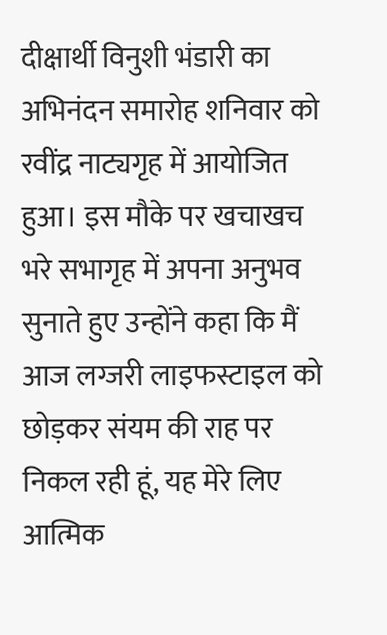दीक्षार्थी विनुशी भंडारी का अभिनंदन समारोह शनिवार को रवींद्र नाट्यगृह में आयोजित हुआ। इस मौके पर खचाखच भरे सभागृह में अपना अनुभव सुनाते हुए उन्होंने कहा कि मैं आज लग्जरी लाइफस्टाइल को छोड़कर संयम की राह पर निकल रही हूं, यह मेरे लिए आत्मिक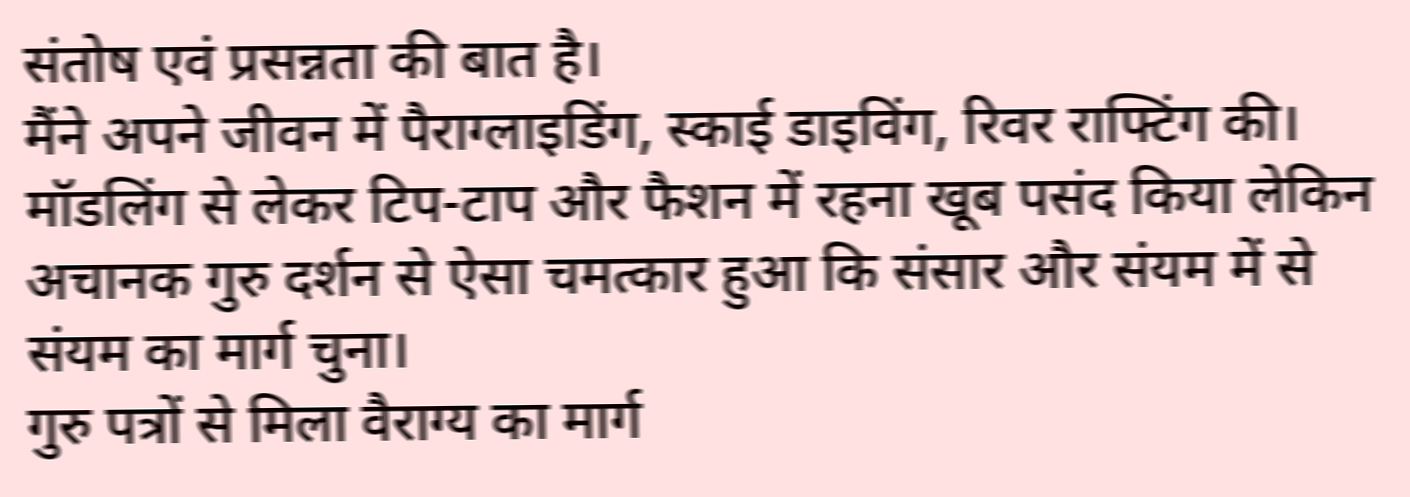संतोष एवं प्रसन्नता की बात है।
मैंने अपने जीवन में पैराग्लाइडिंग, स्काई डाइविंग, रिवर राफ्टिंग की। मॉडलिंग से लेकर टिप-टाप और फैशन में रहना खूब पसंद किया लेकिन अचानक गुरु दर्शन से ऐसा चमत्कार हुआ कि संसार और संयम में से संयम का मार्ग चुना।
गुरु पत्रों से मिला वैराग्य का मार्ग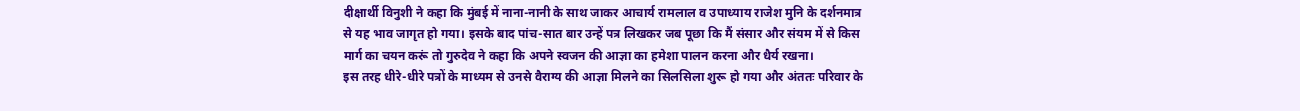दीक्षार्थी विनुशी ने कहा कि मुंबई में नाना-नानी के साथ जाकर आचार्य रामलाल व उपाध्याय राजेश मुनि के दर्शनमात्र से यह भाव जागृत हो गया। इसके बाद पांच-सात बार उन्हें पत्र लिखकर जब पूछा कि मैं संसार और संयम में से किस मार्ग का चयन करूं तो गुरुदेव ने कहा कि अपने स्वजन की आज्ञा का हमेशा पालन करना और धैर्य रखना।
इस तरह धीरे-धीरे पत्रों के माध्यम से उनसे वैराग्य की आज्ञा मिलने का सिलसिला शुरू हो गया और अंततः परिवार के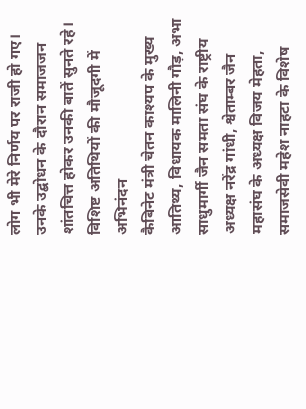लोग भी मेरे निर्णय पर राजी हो गए। उनके उद्बोधन के दौरान समाजजन शांतचित्त होकर उनकी बातें सुनते रहे।
विशिष्ट अतिथियों की मौजूदगी में अभिनंदन
कैबिनेट मंत्री चेतन काश्यप के मुख्य आतिथ्य, विधायक मालिनी गौड़, अभा साधुमार्गी जैन समता संघ के राष्ट्रीय अध्यक्ष नरेंद्र गांधी, श्वेताम्बर जैन महासंघ के अध्यक्ष विजय मेहता, समाजसेवी महेश नाहटा के विशेष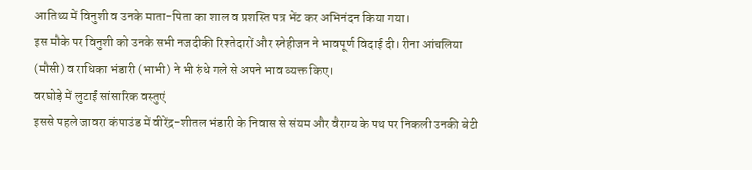आतिथ्य में विनुशी व उनके माता-पिता का शाल व प्रशस्ति पत्र भेंट कर अभिनंदन किया गया।
इस मौके पर विनुशी को उनके सभी नजदीकी रिश्तेदारों और स्नेहीजन ने भावपूर्ण विदाई दी। रीना आंचलिया (मौसी) व राधिका भंडारी (भाभी) ने भी रुंधे गले से अपने भाव व्यक्त किए।
वरघोड़े में लुटाईं सांसारिक वस्तुएं
इससे पहले जावरा कंपाउंड में वीरेंद्र-शीतल भंडारी के निवास से संयम और वैराग्य के पथ पर निकली उनकी बेटी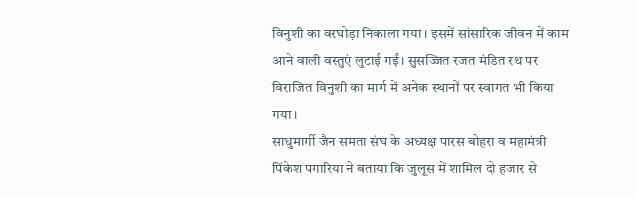विनुशी का वरघोड़ा निकाला गया। इसमें सांसारिक जीवन में काम आने वाली वस्तुएं लुटाई गईं। सुसज्जित रजत मंडित रथ पर विराजित विनुशी का मार्ग में अनेक स्थानों पर स्वागत भी किया गया।
साधुमार्गी जैन समता संघ के अध्यक्ष पारस बोहरा व महामंत्री पिंकेश पगारिया ने बताया कि जुलूस में शामिल दो हजार से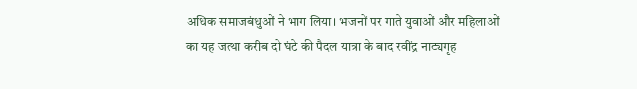अधिक समाजबंधुओं ने भाग लिया। भजनों पर गाते युवाओं और महिलाओं का यह जत्था करीब दो घंटे की पैदल यात्रा के बाद रवींद्र नाट्यगृह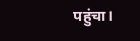पहुंचा।